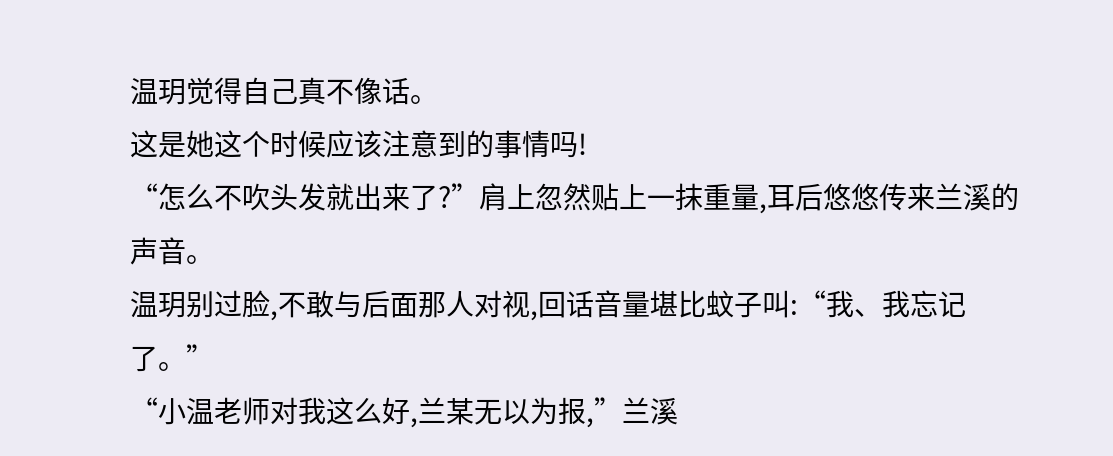温玥觉得自己真不像话。
这是她这个时候应该注意到的事情吗!
“怎么不吹头发就出来了?”肩上忽然贴上一抹重量,耳后悠悠传来兰溪的声音。
温玥别过脸,不敢与后面那人对视,回话音量堪比蚊子叫:“我、我忘记了。”
“小温老师对我这么好,兰某无以为报,”兰溪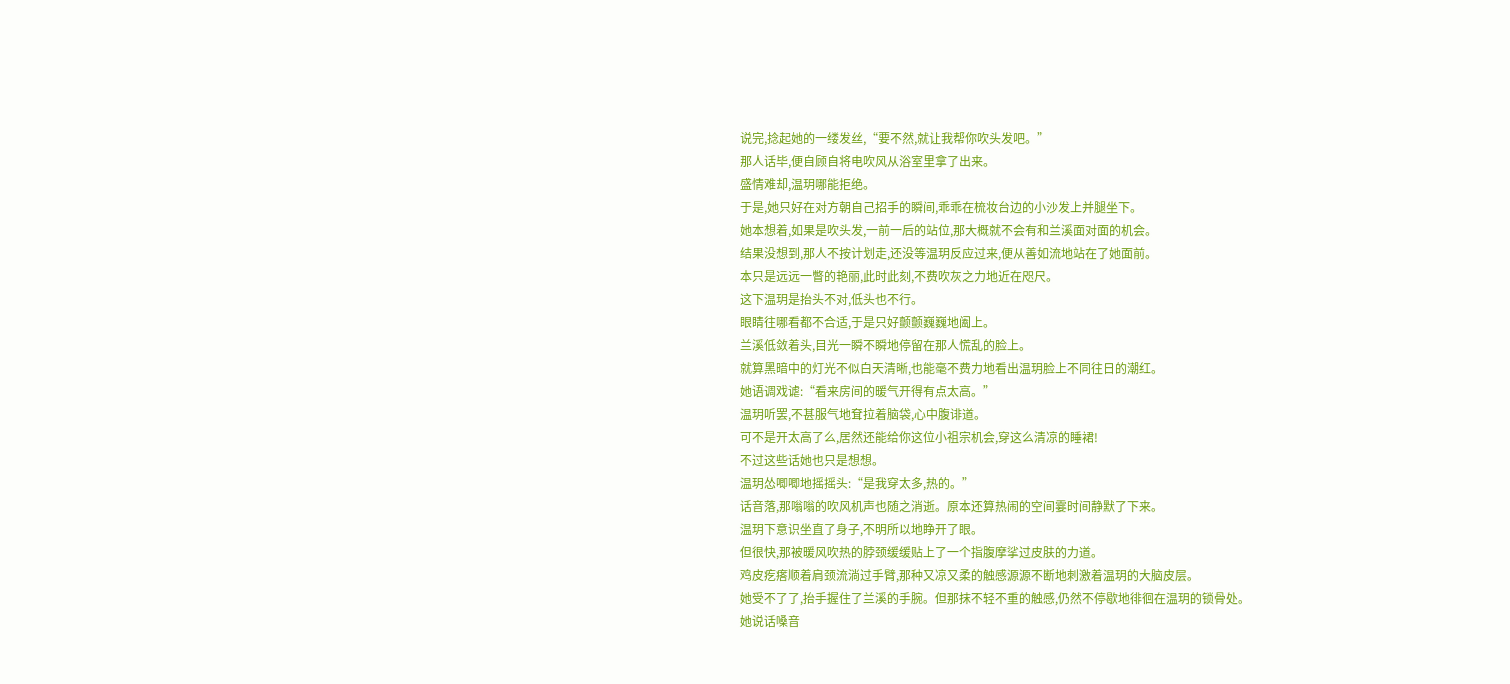说完,捻起她的一缕发丝,“要不然,就让我帮你吹头发吧。”
那人话毕,便自顾自将电吹风从浴室里拿了出来。
盛情难却,温玥哪能拒绝。
于是,她只好在对方朝自己招手的瞬间,乖乖在梳妆台边的小沙发上并腿坐下。
她本想着,如果是吹头发,一前一后的站位,那大概就不会有和兰溪面对面的机会。
结果没想到,那人不按计划走,还没等温玥反应过来,便从善如流地站在了她面前。
本只是远远一瞥的艳丽,此时此刻,不费吹灰之力地近在咫尺。
这下温玥是抬头不对,低头也不行。
眼睛往哪看都不合适,于是只好颤颤巍巍地阖上。
兰溪低敛着头,目光一瞬不瞬地停留在那人慌乱的脸上。
就算黑暗中的灯光不似白天清晰,也能毫不费力地看出温玥脸上不同往日的潮红。
她语调戏谑:“看来房间的暖气开得有点太高。”
温玥听罢,不甚服气地耷拉着脑袋,心中腹诽道。
可不是开太高了么,居然还能给你这位小祖宗机会,穿这么清凉的睡裙!
不过这些话她也只是想想。
温玥怂唧唧地摇摇头:“是我穿太多,热的。”
话音落,那嗡嗡的吹风机声也随之消逝。原本还算热闹的空间霎时间静默了下来。
温玥下意识坐直了身子,不明所以地睁开了眼。
但很快,那被暖风吹热的脖颈缓缓贴上了一个指腹摩挲过皮肤的力道。
鸡皮疙瘩顺着肩颈流淌过手臂,那种又凉又柔的触感源源不断地刺激着温玥的大脑皮层。
她受不了了,抬手握住了兰溪的手腕。但那抹不轻不重的触感,仍然不停歇地徘徊在温玥的锁骨处。
她说话嗓音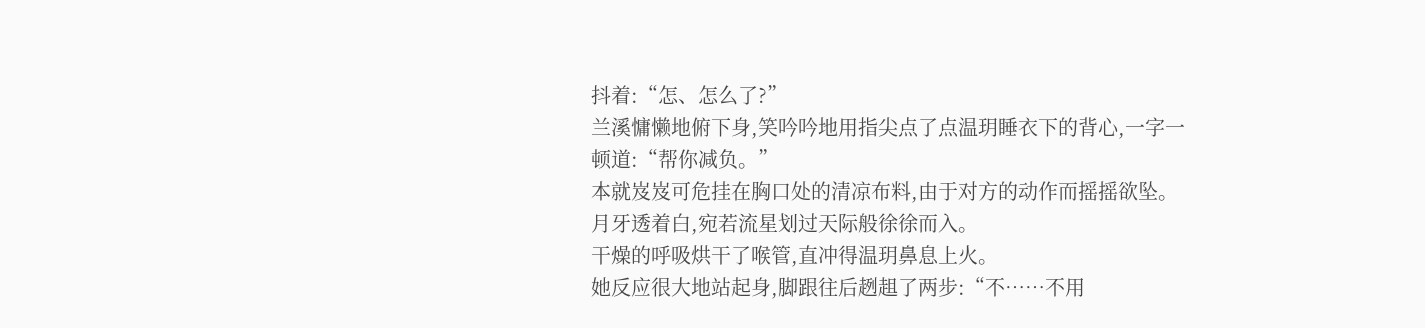抖着:“怎、怎么了?”
兰溪慵懒地俯下身,笑吟吟地用指尖点了点温玥睡衣下的背心,一字一顿道:“帮你减负。”
本就岌岌可危挂在胸口处的清凉布料,由于对方的动作而摇摇欲坠。
月牙透着白,宛若流星划过天际般徐徐而入。
干燥的呼吸烘干了喉管,直冲得温玥鼻息上火。
她反应很大地站起身,脚跟往后趔趄了两步:“不……不用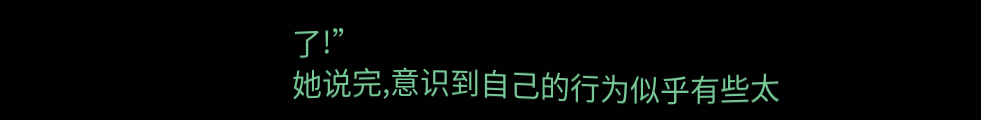了!”
她说完,意识到自己的行为似乎有些太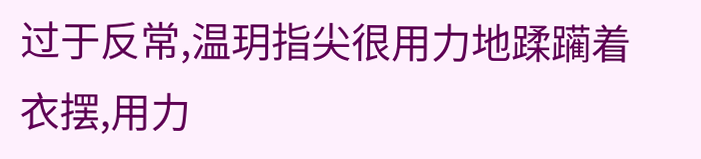过于反常,温玥指尖很用力地蹂躏着衣摆,用力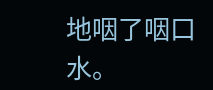地咽了咽口水。